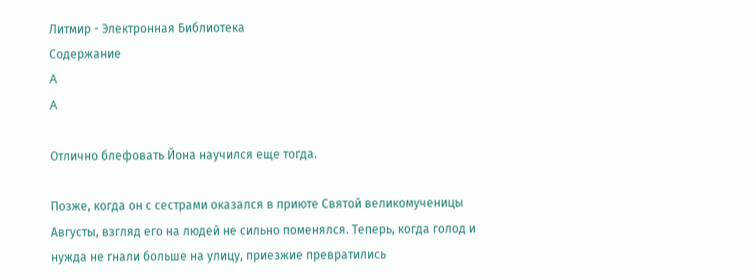Литмир - Электронная Библиотека
Содержание
A
A

Отлично блефовать Йона научился еще тогда.

Позже, когда он с сестрами оказался в приюте Святой великомученицы Августы, взгляд его на людей не сильно поменялся. Теперь, когда голод и нужда не гнали больше на улицу, приезжие превратились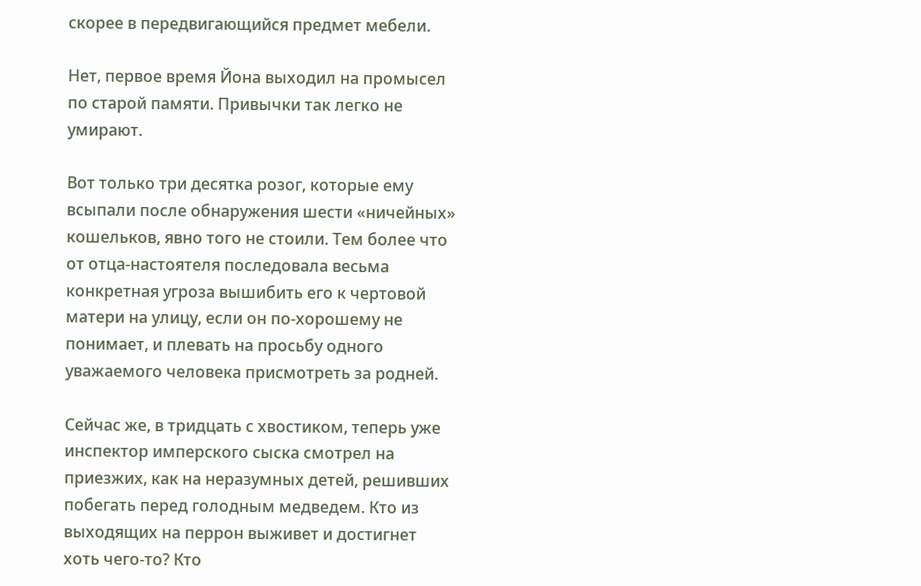скорее в передвигающийся предмет мебели.

Нет, первое время Йона выходил на промысел по старой памяти. Привычки так легко не умирают.

Вот только три десятка розог, которые ему всыпали после обнаружения шести «ничейных» кошельков, явно того не стоили. Тем более что от отца-настоятеля последовала весьма конкретная угроза вышибить его к чертовой матери на улицу, если он по-хорошему не понимает, и плевать на просьбу одного уважаемого человека присмотреть за родней.

Сейчас же, в тридцать с хвостиком, теперь уже инспектор имперского сыска смотрел на приезжих, как на неразумных детей, решивших побегать перед голодным медведем. Кто из выходящих на перрон выживет и достигнет хоть чего-то? Кто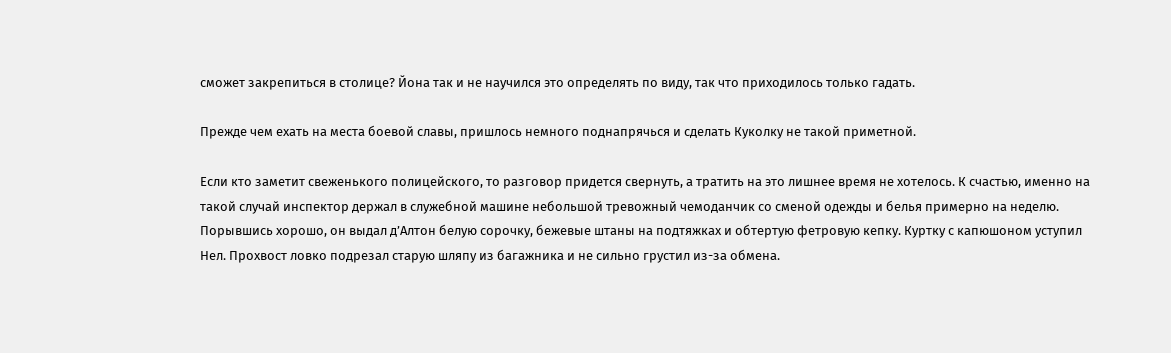сможет закрепиться в столице? Йона так и не научился это определять по виду, так что приходилось только гадать.

Прежде чем ехать на места боевой славы, пришлось немного поднапрячься и сделать Куколку не такой приметной.

Если кто заметит свеженького полицейского, то разговор придется свернуть, а тратить на это лишнее время не хотелось. К счастью, именно на такой случай инспектор держал в служебной машине небольшой тревожный чемоданчик со сменой одежды и белья примерно на неделю. Порывшись хорошо, он выдал д’Алтон белую сорочку, бежевые штаны на подтяжках и обтертую фетровую кепку. Куртку с капюшоном уступил Нел. Прохвост ловко подрезал старую шляпу из багажника и не сильно грустил из-за обмена.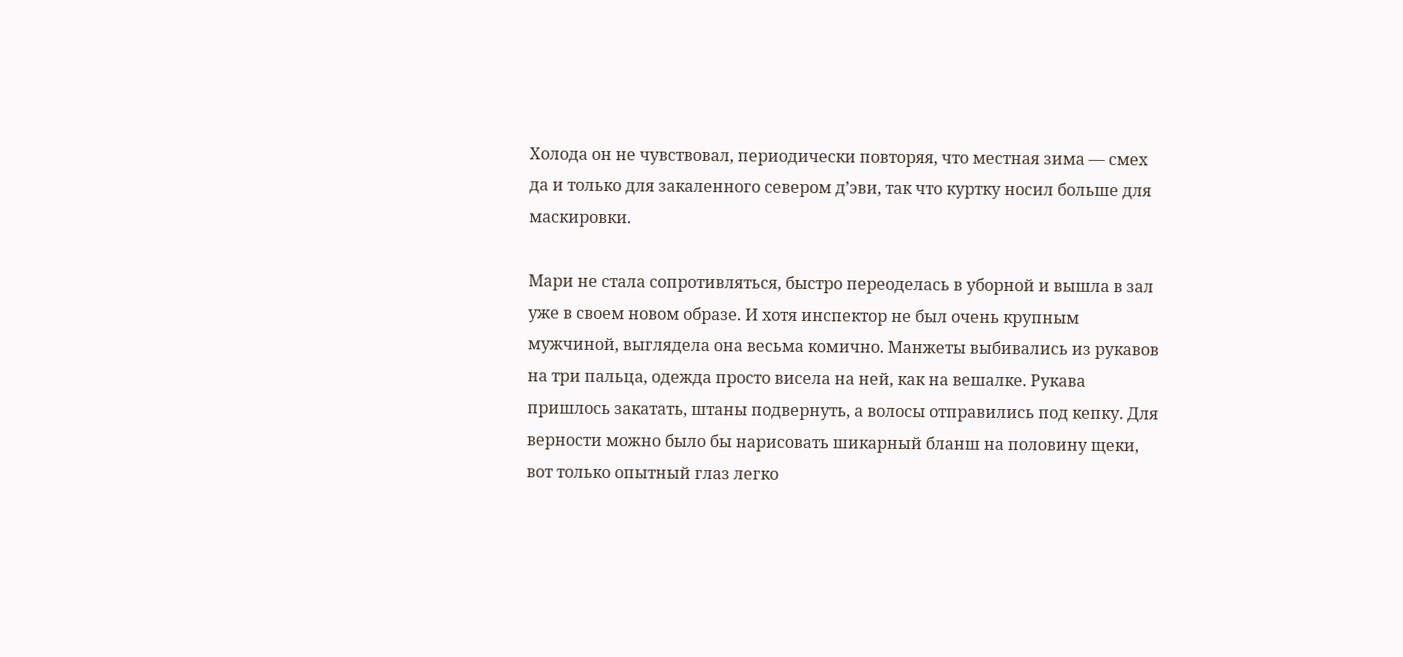Холода он не чувствовал, периодически повторяя, что местная зима — смех да и только для закаленного севером д’эви, так что куртку носил больше для маскировки.

Мари не стала сопротивляться, быстро переоделась в уборной и вышла в зал уже в своем новом образе. И хотя инспектор не был очень крупным мужчиной, выглядела она весьма комично. Манжеты выбивались из рукавов на три пальца, одежда просто висела на ней, как на вешалке. Рукава пришлось закатать, штаны подвернуть, а волосы отправились под кепку. Для верности можно было бы нарисовать шикарный бланш на половину щеки, вот только опытный глаз легко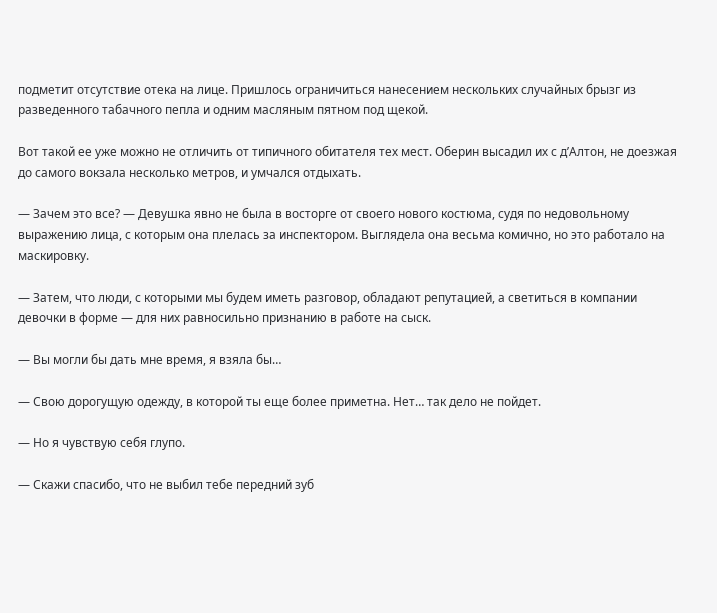подметит отсутствие отека на лице. Пришлось ограничиться нанесением нескольких случайных брызг из разведенного табачного пепла и одним масляным пятном под щекой.

Вот такой ее уже можно не отличить от типичного обитателя тех мест. Оберин высадил их с д’Алтон, не доезжая до самого вокзала несколько метров, и умчался отдыхать.

— Зачем это все? — Девушка явно не была в восторге от своего нового костюма, судя по недовольному выражению лица, с которым она плелась за инспектором. Выглядела она весьма комично, но это работало на маскировку.

— Затем, что люди, с которыми мы будем иметь разговор, обладают репутацией, а светиться в компании девочки в форме — для них равносильно признанию в работе на сыск.

— Вы могли бы дать мне время, я взяла бы…

— Свою дорогущую одежду, в которой ты еще более приметна. Нет… так дело не пойдет.

— Но я чувствую себя глупо.

— Скажи спасибо, что не выбил тебе передний зуб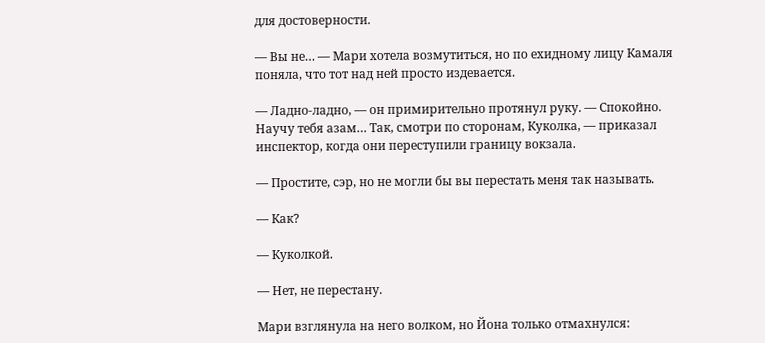для достоверности.

— Вы не… — Мари хотела возмутиться, но по ехидному лицу Камаля поняла, что тот над ней просто издевается.

— Ладно-ладно, — он примирительно протянул руку. — Спокойно. Научу тебя азам… Так, смотри по сторонам, Куколка, — приказал инспектор, когда они переступили границу вокзала.

— Простите, сэр, но не могли бы вы перестать меня так называть.

— Как?

— Куколкой.

— Нет, не перестану.

Мари взглянула на него волком, но Йона только отмахнулся: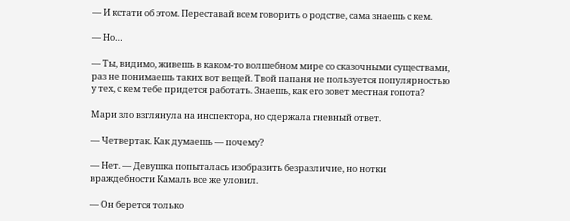— И кстати об этом. Переставай всем говорить о родстве, сама знаешь с кем.

— Но…

— Ты, видимо, живешь в каком-то волшебном мире со сказочными существами, раз не понимаешь таких вот вещей. Твой папаня не пользуется популярностью у тех, с кем тебе придется работать. Знаешь, как его зовет местная гопота?

Мари зло взглянула на инспектора, но сдержала гневный ответ.

— Четвертак. Как думаешь — почему?

— Нет. — Девушка попыталась изобразить безразличие, но нотки враждебности Камаль все же уловил.

— Он берется только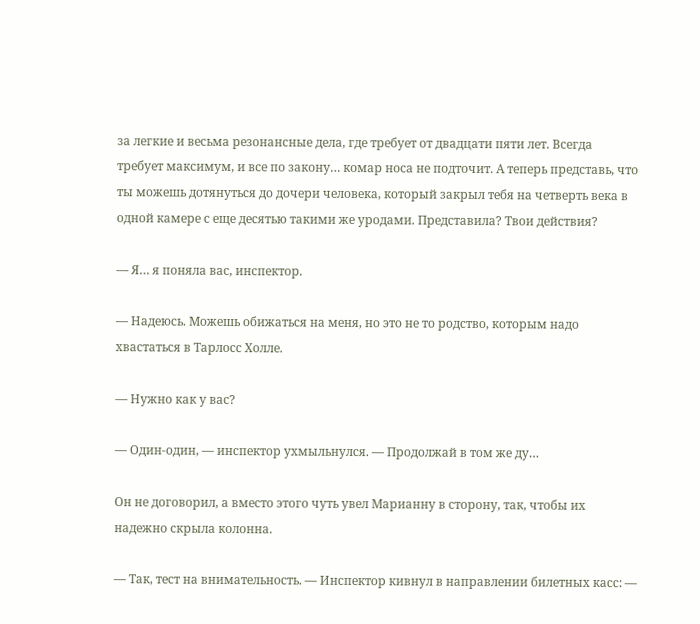за легкие и весьма резонансные дела, где требует от двадцати пяти лет. Всегда требует максимум, и все по закону… комар носа не подточит. А теперь представь, что ты можешь дотянуться до дочери человека, который закрыл тебя на четверть века в одной камере с еще десятью такими же уродами. Представила? Твои действия?

— Я… я поняла вас, инспектор.

— Надеюсь. Можешь обижаться на меня, но это не то родство, которым надо хвастаться в Тарлосс Холле.

— Нужно как у вас?

— Один-один, — инспектор ухмыльнулся. — Продолжай в том же ду…

Он не договорил, а вместо этого чуть увел Марианну в сторону, так, чтобы их надежно скрыла колонна.

— Так, тест на внимательность. — Инспектор кивнул в направлении билетных касс: —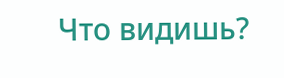Что видишь?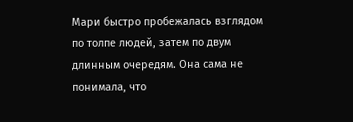Мари быстро пробежалась взглядом по толпе людей, затем по двум длинным очередям. Она сама не понимала, что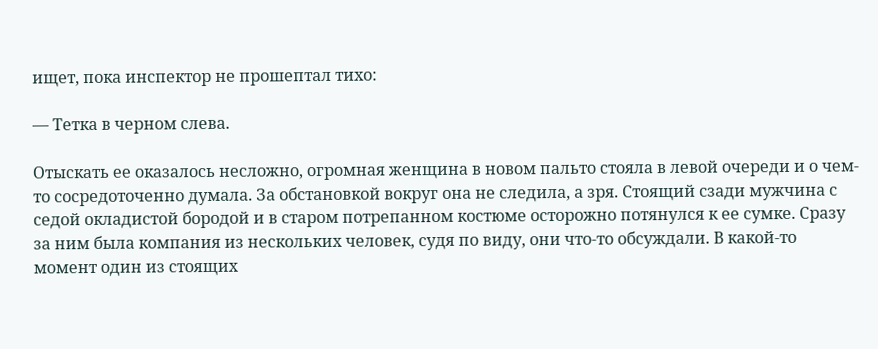ищет, пока инспектор не прошептал тихо:

— Тетка в черном слева.

Отыскать ее оказалось несложно, огромная женщина в новом пальто стояла в левой очереди и о чем-то сосредоточенно думала. За обстановкой вокруг она не следила, а зря. Стоящий сзади мужчина с седой окладистой бородой и в старом потрепанном костюме осторожно потянулся к ее сумке. Сразу за ним была компания из нескольких человек, судя по виду, они что-то обсуждали. В какой-то момент один из стоящих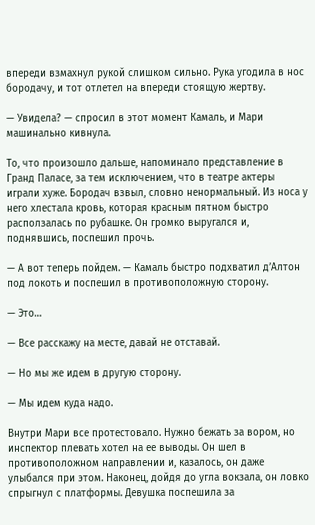впереди взмахнул рукой слишком сильно. Рука угодила в нос бородачу, и тот отлетел на впереди стоящую жертву.

— Увидела? — спросил в этот момент Камаль, и Мари машинально кивнула.

То, что произошло дальше, напоминало представление в Гранд Паласе, за тем исключением, что в театре актеры играли хуже. Бородач взвыл, словно ненормальный. Из носа у него хлестала кровь, которая красным пятном быстро расползалась по рубашке. Он громко выругался и, поднявшись, поспешил прочь.

— А вот теперь пойдем. — Камаль быстро подхватил д’Алтон под локоть и поспешил в противоположную сторону.

— Это…

— Все расскажу на месте, давай не отставай.

— Но мы же идем в другую сторону.

— Мы идем куда надо.

Внутри Мари все протестовало. Нужно бежать за вором, но инспектор плевать хотел на ее выводы. Он шел в противоположном направлении и, казалось, он даже улыбался при этом. Наконец, дойдя до угла вокзала, он ловко спрыгнул с платформы. Девушка поспешила за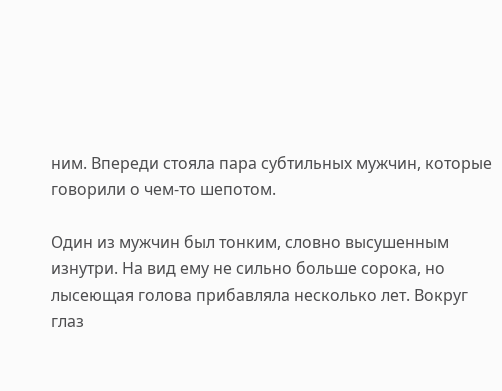ним. Впереди стояла пара субтильных мужчин, которые говорили о чем-то шепотом.

Один из мужчин был тонким, словно высушенным изнутри. На вид ему не сильно больше сорока, но лысеющая голова прибавляла несколько лет. Вокруг глаз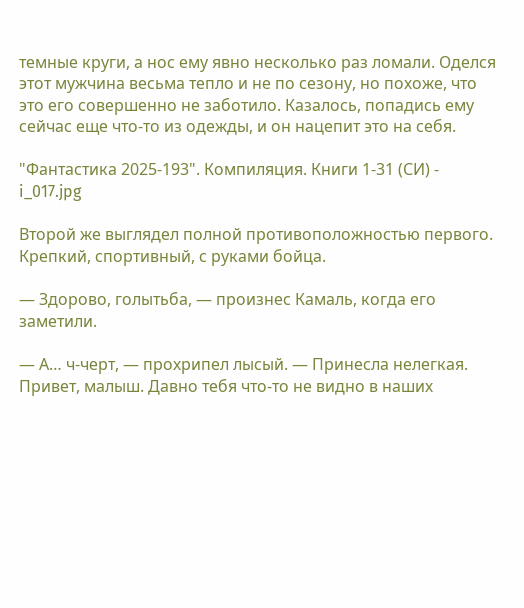темные круги, а нос ему явно несколько раз ломали. Оделся этот мужчина весьма тепло и не по сезону, но похоже, что это его совершенно не заботило. Казалось, попадись ему сейчас еще что-то из одежды, и он нацепит это на себя.

"Фантастика 2025-193". Компиляция. Книги 1-31 (СИ) - i_017.jpg

Второй же выглядел полной противоположностью первого. Крепкий, спортивный, с руками бойца.

— Здорово, голытьба, — произнес Камаль, когда его заметили.

— А… ч-черт, — прохрипел лысый. — Принесла нелегкая. Привет, малыш. Давно тебя что-то не видно в наших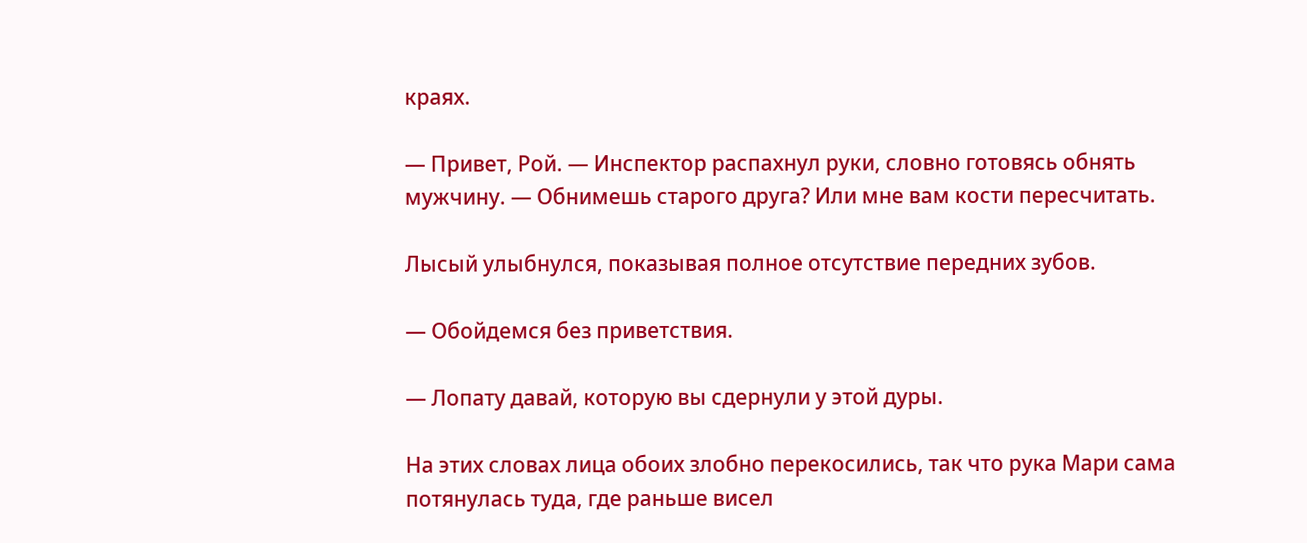краях.

— Привет, Рой. — Инспектор распахнул руки, словно готовясь обнять мужчину. — Обнимешь старого друга? Или мне вам кости пересчитать.

Лысый улыбнулся, показывая полное отсутствие передних зубов.

— Обойдемся без приветствия.

— Лопату давай, которую вы сдернули у этой дуры.

На этих словах лица обоих злобно перекосились, так что рука Мари сама потянулась туда, где раньше висел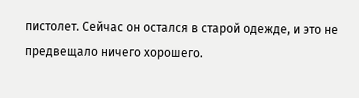пистолет. Сейчас он остался в старой одежде, и это не предвещало ничего хорошего.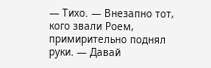— Тихо. — Внезапно тот, кого звали Роем, примирительно поднял руки. — Давай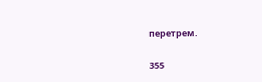перетрем.

355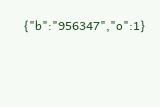{"b":"956347","o":1}